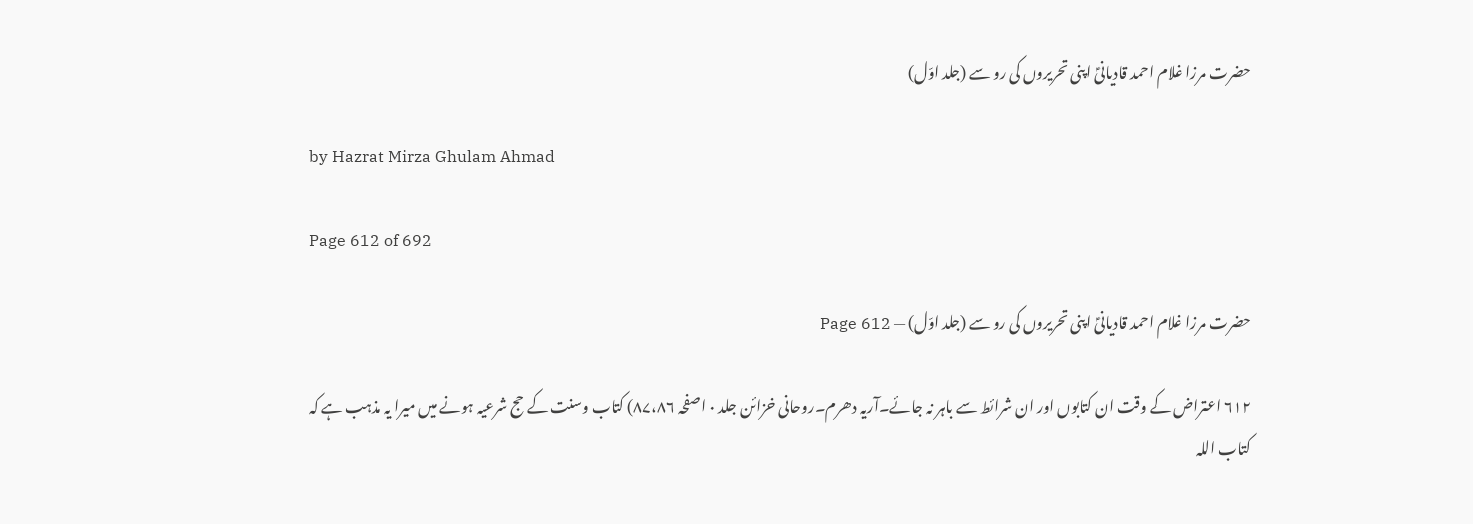حضرت مرزا غلام احمد قادیانیؑ اپنی تحریروں کی رو سے (جلد اوّل)

by Hazrat Mirza Ghulam Ahmad

Page 612 of 692

حضرت مرزا غلام احمد قادیانیؑ اپنی تحریروں کی رو سے (جلد اوّل) — Page 612

۶۱۲ اعتراض کے وقت ان کتابوں اور ان شرائط سے باہر نہ جائے۔آریہ دھرم۔روحانی خزائن جلد ۰ اصفحہ ۸۷،۸۶) کتاب وسنت کے حج شرعیہ ہونے میں میرا یہ مذہب ہے کہ کتاب اللہ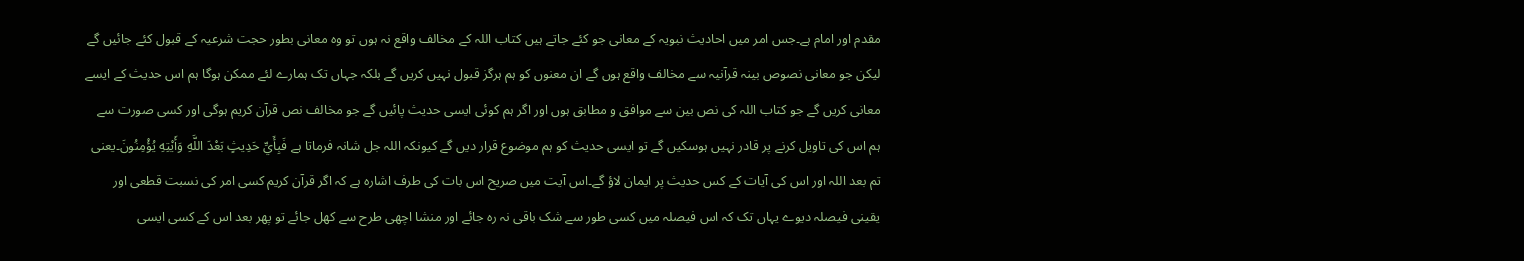مقدم اور امام ہے۔جس امر میں احادیث نبویہ کے معانی جو کئے جاتے ہیں کتاب اللہ کے مخالف واقع نہ ہوں تو وہ معانی بطور حجت شرعیہ کے قبول کئے جائیں گے لیکن جو معانی نصوص بینہ قرآنیہ سے مخالف واقع ہوں گے ان معنوں کو ہم ہرگز قبول نہیں کریں گے بلکہ جہاں تک ہمارے لئے ممکن ہوگا ہم اس حدیث کے ایسے معانی کریں گے جو کتاب اللہ کی نص بین سے موافق و مطابق ہوں اور اگر ہم کوئی ایسی حدیث پائیں گے جو مخالف نص قرآن کریم ہوگی اور کسی صورت سے ہم اس کی تاویل کرنے پر قادر نہیں ہوسکیں گے تو ایسی حدیث کو ہم موضوع قرار دیں گے کیونکہ اللہ جل شانہ فرماتا ہے فَبِأَيِّ حَدِيثٍ بَعْدَ اللَّهِ وَأَيْتِهِ يُؤْمِنُونَ۔یعنی تم بعد اللہ اور اس کی آیات کے کس حدیث پر ایمان لاؤ گے۔اس آیت میں صریح اس بات کی طرف اشارہ ہے کہ اگر قرآن کریم کسی امر کی نسبت قطعی اور یقینی فیصلہ دیوے یہاں تک کہ اس فیصلہ میں کسی طور سے شک باقی نہ رہ جائے اور منشا اچھی طرح سے کھل جائے تو پھر بعد اس کے کسی ایسی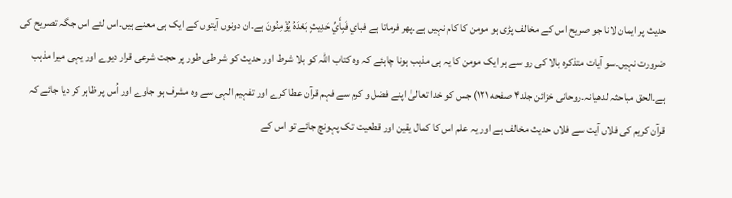حدیث پر ایمان لانا جو صریح اس کے مخالف پڑی ہو مومن کا کام نہیں ہے۔پھر فرماتا ہے فباي فَبِأَيِّ حَدِيثٍ بَعْدَهُ يُؤْمِنُونَ ہے۔ان دونوں آیتوں کے ایک ہی معنے ہیں۔اس لئے اس جگہ تصریح کی ضرورت نہیں۔سو آیات متذکرہ بالا کی رو سے ہر ایک مومن کا یہ ہی مذہب ہونا چاہئے کہ وہ کتاب اللہ کو بلا شرط اور حدیث کو شر طی طور پر حجت شرعی قرار دیوے اور یہی میرا مذہب ہے۔الحق مباحثہ لدھیانہ۔روحانی خزائن جلد۴ صفحه ۱۲۱) جس کو خدا تعالیٰ اپنے فضل و کرم سے فہم قرآن عطا کرے اور تفہیم الہی سے وہ مشرف ہو جاوے اور اُس پر ظاہر کر دیا جائے کہ قرآن کریم کی فلاں آیت سے فلاں حدیث مخالف ہے اور یہ علم اس کا کمال یقین اور قطعیت تک پہونچ جائے تو اس کے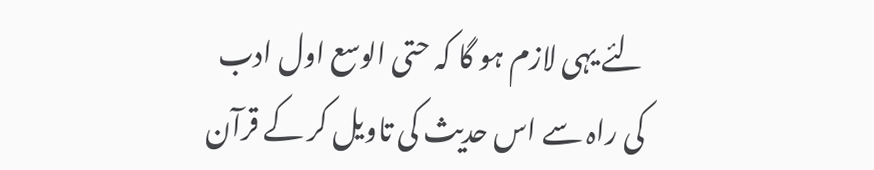لئے یہی لازم ہو گا کہ حتی الوسع اول ادب کی راہ سے اس حدیث کی تاویل کر کے قرآن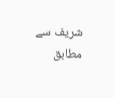شریف سے مطابق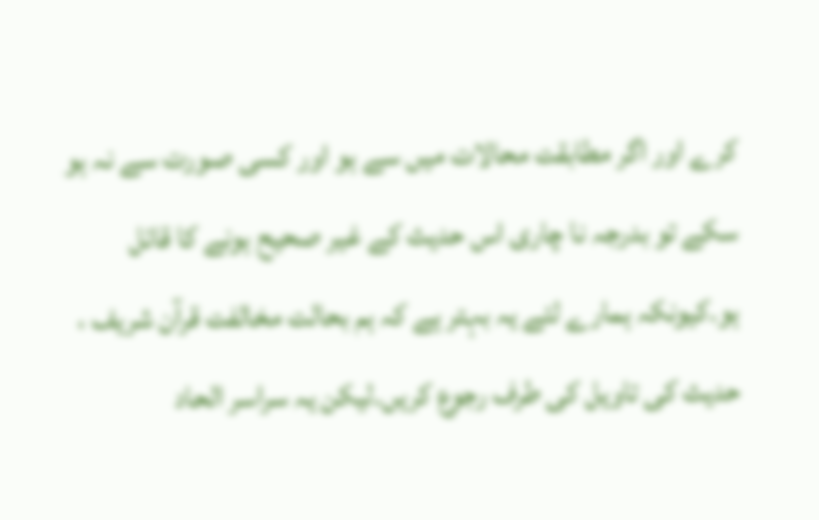کرے اور اگر مطابقت محالات میں سے ہو اور کسی صورت سے نہ ہو سکے تو بدرجہ نا چاری اس حدیث کے غیر صحیح ہونے کا قائل ہو۔کیونکہ ہمارے لئے یہ بہتر ہے کہ ہم بحالت مخالفت قرآن شریف ، حدیث کی تاویل کی طرف رجوع کریں۔لیکن یہ سراسر الحاد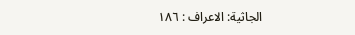الجاثية: الاعراف : ١٨٦